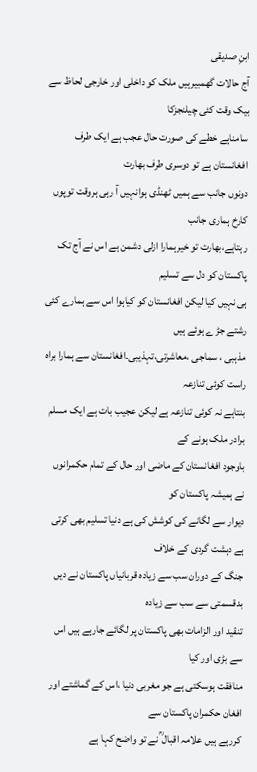ابنِ صدیقی
آج حالات گھمبیرہیں ملک کو داخلی اور خارجی لحاظ سے بیک وقت کئی چیلنجزکا
سامناہے خطے کی صورت حال عجب ہے ایک طرف افغانستان ہے تو دوسری طرف بھارت
دونوں جانب سے ہمیں ٹھنڈی ہوانہیں آ رہی ہروقت توپوں کارخ ہماری جانب
رہتاہے،بھارت تو خیرہمارا ازلی دشمن ہے اس نے آج تک پاکستان کو دل سے تسلیم
ہی نہیں کیا لیکن افغانستان کو کیاہوا اس سے ہمارے کئی رشتے جڑ ے ہوئے ہیں
مذہبی ، سماجی ،معاشرتی،تہذیبی۔افغانستان سے ہمارا براہ راست کوئی تنازعہ
بنتاہے نہ کوئی تنازعہ ہے لیکن عجیب بات ہے ایک مسلم برادر ملک ہونے کے
باوجود افغانستان کے ماضی اور حال کے تمام حکمرانوں نے ہمیشہ پاکستان کو
دیوار سے لگانے کی کوشش کی ہے دنیا تسلیم بھی کرتی ہے دہشت گردی کے خلاف
جنگ کے دوران سب سے زیادہ قربانیاں پاکستان نے دیں بدقسمتی سے سب سے زیادہ
تنقید اور الزامات بھی پاکستان پر لگائے جارہے ہیں اس سے بڑی اور کیا
منافقت ہوسکتی ہے جو مغربی دنیا ،اس کے گماشتے اور افغان حکمران پاکستان سے
کررہے ہیں علامہ اقبال ؒ نے تو واضح کہا ہے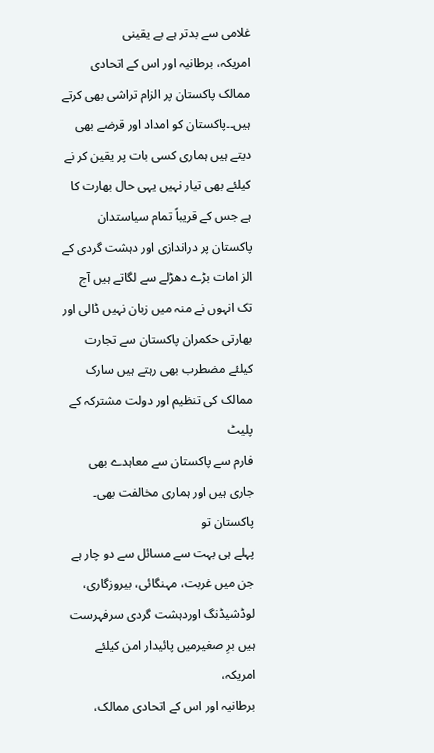غلامی سے بدتر ہے بے یقینی
امریکہ، برطانیہ اور اس کے اتحادی ممالک پاکستان پر الزام تراشی بھی کرتے
ہیں۔۔پاکستان کو امداد اور قرضے بھی دیتے ہیں ہماری کسی بات پر یقین کر نے
کیلئے بھی تیار نہیں یہی حال بھارت کا ہے جس کے قریباً تمام سیاستدان
پاکستان پر دراندازی اور دہشت گردی کے الز امات بڑے دھڑلے سے لگاتے ہیں آج
تک انہوں نے منہ میں زبان نہیں ڈالی اور بھارتی حکمران پاکستان سے تجارت
کیلئے مضطرب بھی رہتے ہیں سارک ممالک کی تنظیم اور دولت مشترکہ کے پلیٹ
فارم سے پاکستان سے معاہدے بھی جاری ہیں اور ہماری مخالفت بھی۔ پاکستان تو
پہلے ہی بہت سے مسائل سے دو چار ہے جن میں غربت، مہنگائی، بیروزگاری،
لوڈشیڈنگ اوردہشت گردی سرفہرست ہیں برِ صغیرمیں پائیدار امن کیلئے امریکہ،
برطانیہ اور اس کے اتحادی ممالک،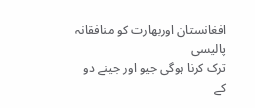افغانستان اوربھارت کو منافقانہ پالیسی
ترک کرنا ہوگی جیو اور جینے دو کے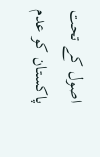اصول کے تحت پاکستان کو عدم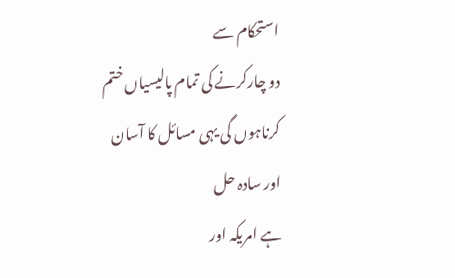استحکام سے
دو چارکرنے کی تمام پالیسیاں ختم کرناہوں گی یہی مسائل کا آسان اور سادہ حل
ہے امریکہ اور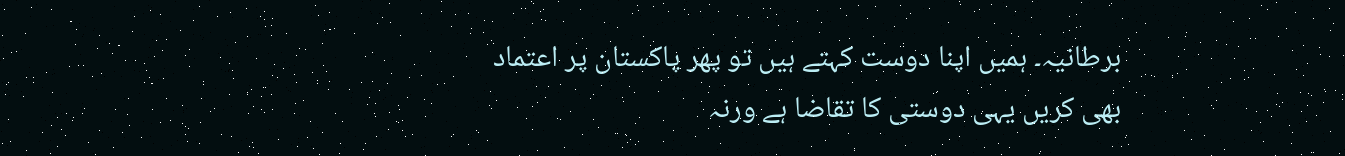برطانیہ۔ ہمیں اپنا دوست کہتے ہیں تو پھر پاکستان پر اعتماد
بھی کریں یہی دوستی کا تقاضا ہے ورنہ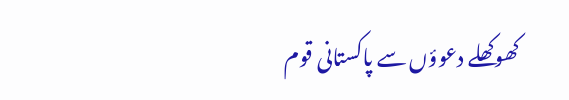کھوکھلے دعوؤں سے پاکستانی قوم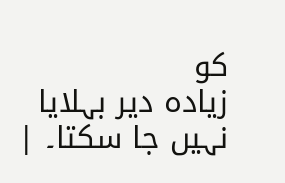کو
زیادہ دیر بہلایا نہیں جا سکتا۔ |